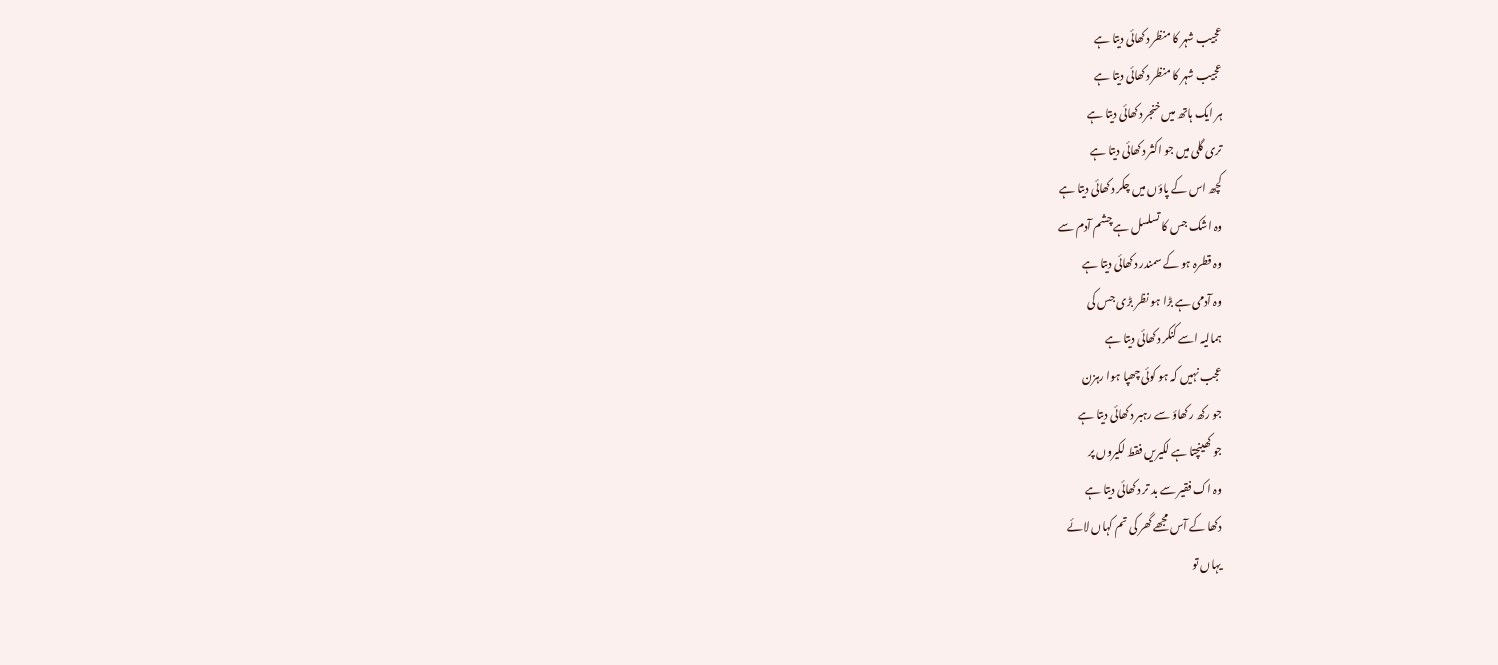عجیب شہر کا منظر دکھائی دیتا ہے
عجیب شہر کا منظر دکھائی دیتا ہے
ہر ایک ہاتھ میں خنجر دکھائی دیتا ہے
تری گلی میں جو اکثر دکھائی دیتا ہے
کچھ اس کے پاؤں میں چکر دکھائی دیتا ہے
وہ اشک جس کا تسلسل ہے چشم آدم سے
وہ قطرہ ہو کے سمندر دکھائی دیتا ہے
وہ آدمی ہے بڑا ہو نظر بڑی جس کی
ہمالیہ اسے کنکر دکھائی دیتا ہے
عجب نہیں کہ ہو کوئی چھپا ہوا رہزن
جو رکھ رکھاؤ سے رہبر دکھائی دیتا ہے
جو کھینچتا ہے لکیریں فقط لکیروں پر
وہ اک فقیر سے بد تر دکھائی دیتا ہے
دکھا کے آس مجھے گھر کی تم کہاں لائے
یہاں تو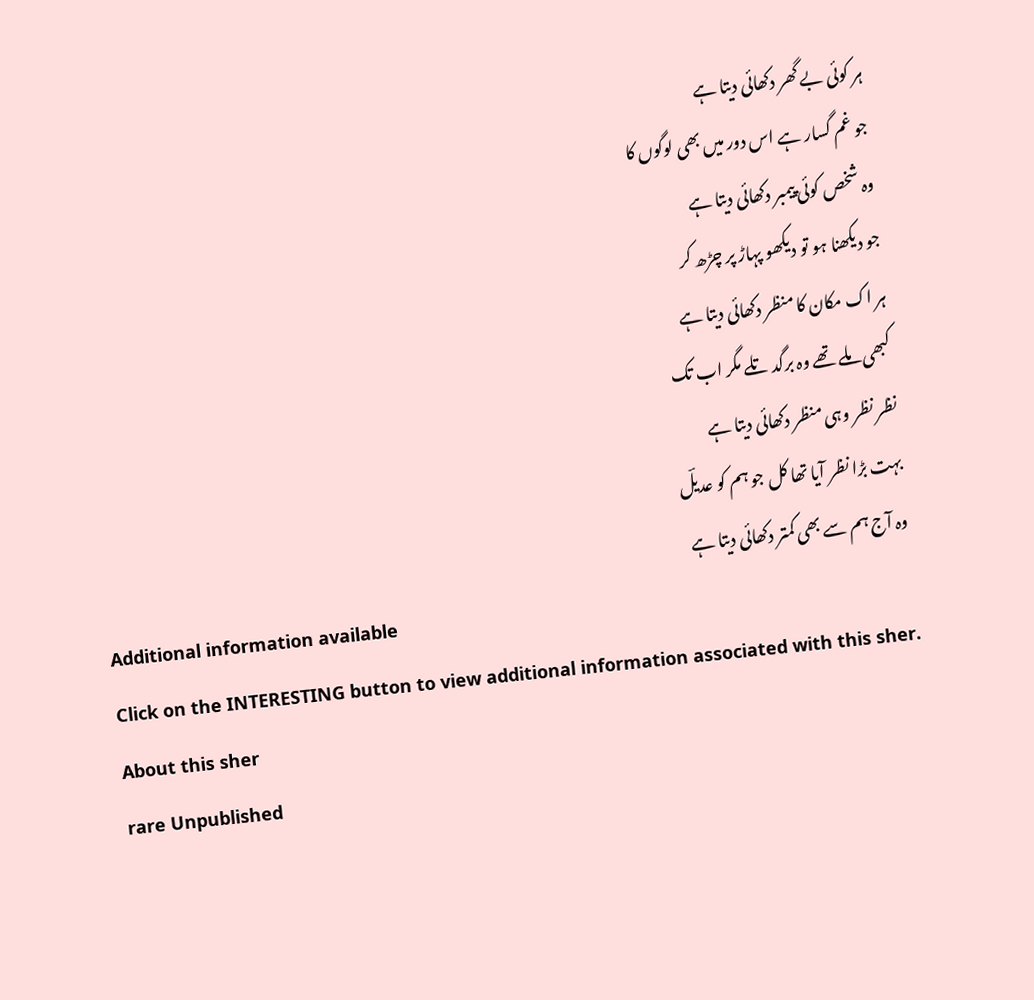ہر کوئی بے گھر دکھائی دیتا ہے
جو غم گسار ہے اس دور میں بھی لوگوں کا
وہ شخص کوئی پیمبر دکھائی دیتا ہے
جو دیکھنا ہو تو دیکھو پہاڑ پر چڑھ کر
ہر اک مکان کا منظر دکھائی دیتا ہے
کبھی ملے تھے وہ برگد تلے مگر اب تک
نظر نظر وہی منظر دکھائی دیتا ہے
بہت بڑا نظر آیا تھا کل جو ہم کو عدیلؔ
وہ آج ہم سے بھی کمتر دکھائی دیتا ہے
Additional information available
Click on the INTERESTING button to view additional information associated with this sher.
About this sher
rare Unpublished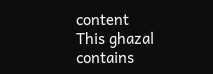content
This ghazal contains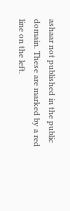ashaar not published in the public domain. These are marked by a red line on the left.